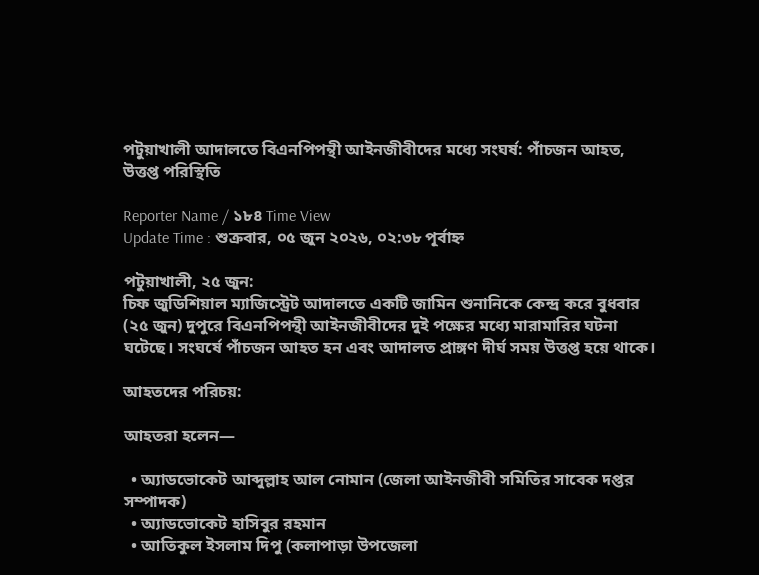পটুয়াখালী আদালতে বিএনপিপন্থী আইনজীবীদের মধ্যে সংঘর্ষ: পাঁচজন আহত, উত্তপ্ত পরিস্থিতি

Reporter Name / ১৮৪ Time View
Update Time : শুক্রবার, ০৫ জুন ২০২৬, ০২:৩৮ পূর্বাহ্ন

পটুয়াখালী, ২৫ জুন:
চিফ জুডিশিয়াল ম্যাজিস্ট্রেট আদালতে একটি জামিন শুনানিকে কেন্দ্র করে বুধবার (২৫ জুন) দুপুরে বিএনপিপন্থী আইনজীবীদের দুই পক্ষের মধ্যে মারামারির ঘটনা ঘটেছে। সংঘর্ষে পাঁচজন আহত হন এবং আদালত প্রাঙ্গণ দীর্ঘ সময় উত্তপ্ত হয়ে থাকে।

আহতদের পরিচয়:

আহতরা হলেন—

  • অ্যাডভোকেট আব্দুল্লাহ আল নোমান (জেলা আইনজীবী সমিতির সাবেক দপ্তর সম্পাদক)
  • অ্যাডভোকেট হাসিবুর রহমান
  • আতিকুল ইসলাম দিপু (কলাপাড়া উপজেলা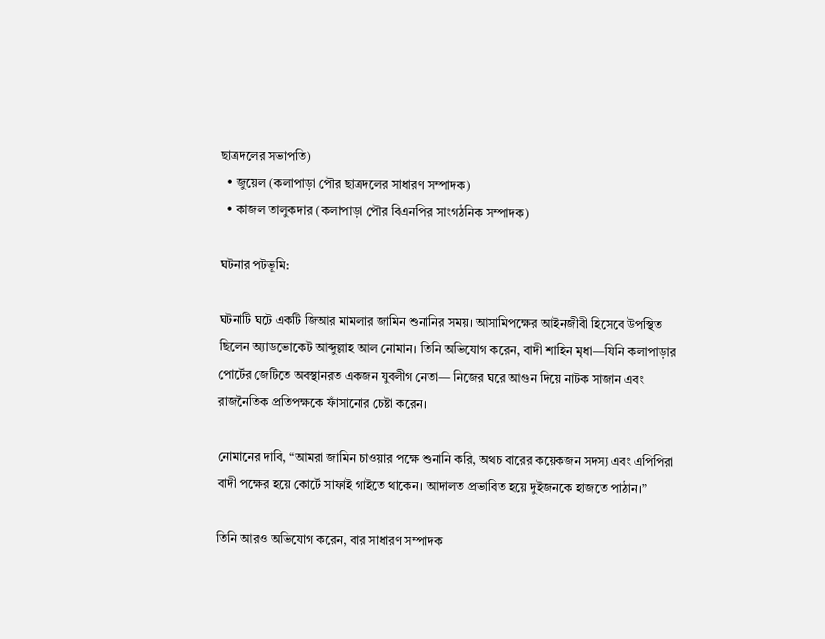ছাত্রদলের সভাপতি)
  • জুয়েল (কলাপাড়া পৌর ছাত্রদলের সাধারণ সম্পাদক)
  • কাজল তালুকদার (কলাপাড়া পৌর বিএনপির সাংগঠনিক সম্পাদক)

ঘটনার পটভূমি:

ঘটনাটি ঘটে একটি জিআর মামলার জামিন শুনানির সময়। আসামিপক্ষের আইনজীবী হিসেবে উপস্থিত ছিলেন অ্যাডভোকেট আব্দুল্লাহ আল নোমান। তিনি অভিযোগ করেন, বাদী শাহিন মৃধা—যিনি কলাপাড়ার পোর্টের জেটিতে অবস্থানরত একজন যুবলীগ নেতা— নিজের ঘরে আগুন দিয়ে নাটক সাজান এবং রাজনৈতিক প্রতিপক্ষকে ফাঁসানোর চেষ্টা করেন।

নোমানের দাবি, “আমরা জামিন চাওয়ার পক্ষে শুনানি করি, অথচ বারের কয়েকজন সদস্য এবং এপিপিরা বাদী পক্ষের হয়ে কোর্টে সাফাই গাইতে থাকেন। আদালত প্রভাবিত হয়ে দুইজনকে হাজতে পাঠান।”

তিনি আরও অভিযোগ করেন, বার সাধারণ সম্পাদক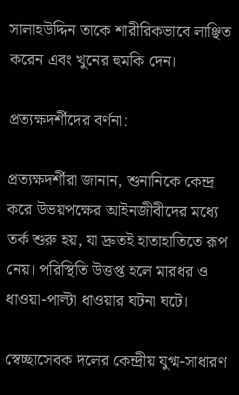সালাহউদ্দিন তাকে শারীরিকভাবে লাঞ্ছিত করেন এবং খুনের হুমকি দেন।

প্রত্যক্ষদর্শীদের বর্ণনা:

প্রত্যক্ষদর্শীরা জানান, শুনানিকে কেন্দ্র করে উভয়পক্ষের আইনজীবীদের মধ্যে তর্ক শুরু হয়, যা দ্রুতই হাতাহাতিতে রূপ নেয়। পরিস্থিতি উত্তপ্ত হলে মারধর ও ধাওয়া-পাল্টা ধাওয়ার ঘটনা ঘটে।

স্বেচ্ছাসেবক দলের কেন্দ্রীয় যুগ্ম-সাধারণ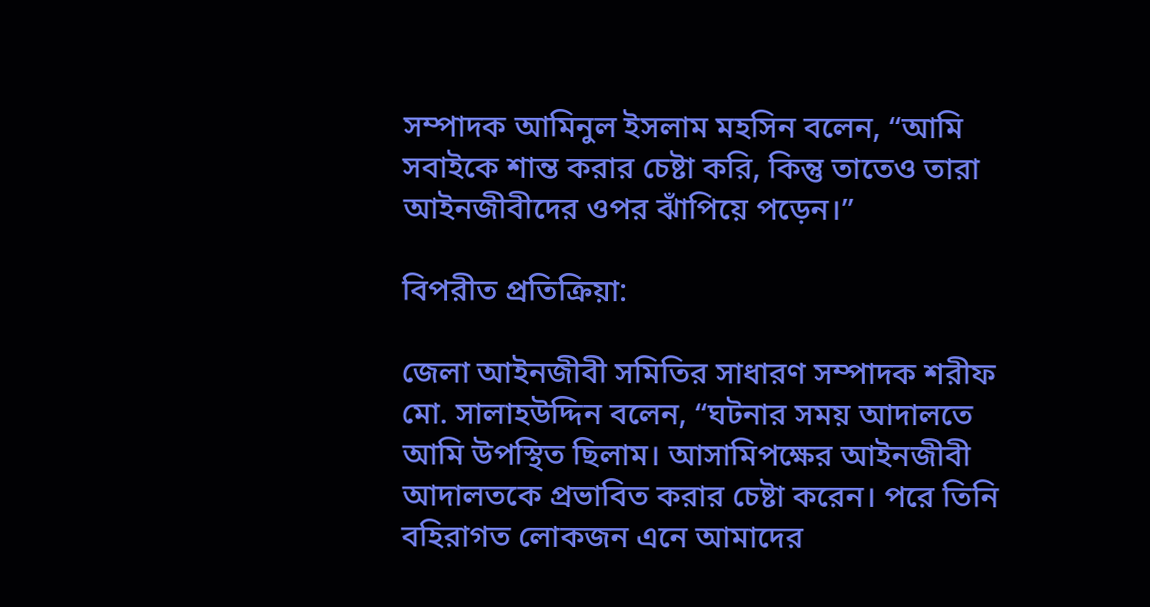সম্পাদক আমিনুল ইসলাম মহসিন বলেন, “আমি সবাইকে শান্ত করার চেষ্টা করি, কিন্তু তাতেও তারা আইনজীবীদের ওপর ঝাঁপিয়ে পড়েন।”

বিপরীত প্রতিক্রিয়া:

জেলা আইনজীবী সমিতির সাধারণ সম্পাদক শরীফ মো. সালাহউদ্দিন বলেন, “ঘটনার সময় আদালতে আমি উপস্থিত ছিলাম। আসামিপক্ষের আইনজীবী আদালতকে প্রভাবিত করার চেষ্টা করেন। পরে তিনি বহিরাগত লোকজন এনে আমাদের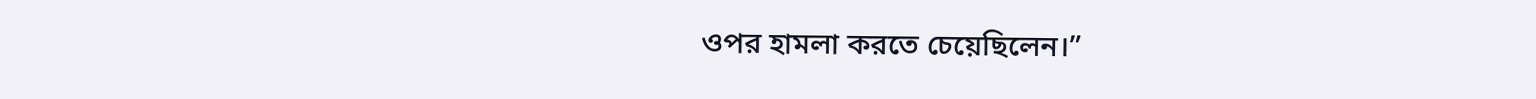ওপর হামলা করতে চেয়েছিলেন।”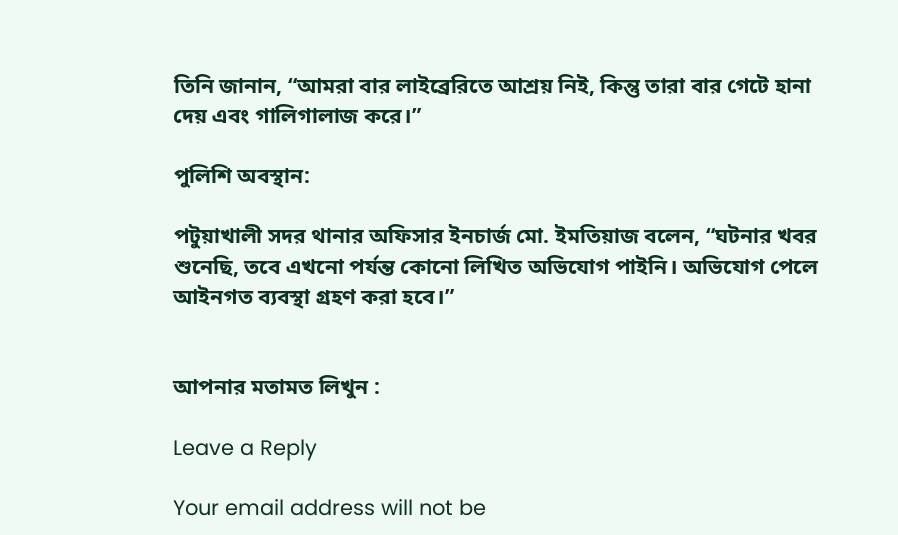তিনি জানান, “আমরা বার লাইব্রেরিতে আশ্রয় নিই, কিন্তু তারা বার গেটে হানা দেয় এবং গালিগালাজ করে।”

পুলিশি অবস্থান:

পটুয়াখালী সদর থানার অফিসার ইনচার্জ মো. ইমতিয়াজ বলেন, “ঘটনার খবর শুনেছি, তবে এখনো পর্যন্ত কোনো লিখিত অভিযোগ পাইনি। অভিযোগ পেলে আইনগত ব্যবস্থা গ্রহণ করা হবে।”


আপনার মতামত লিখুন :

Leave a Reply

Your email address will not be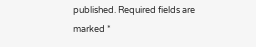published. Required fields are marked *